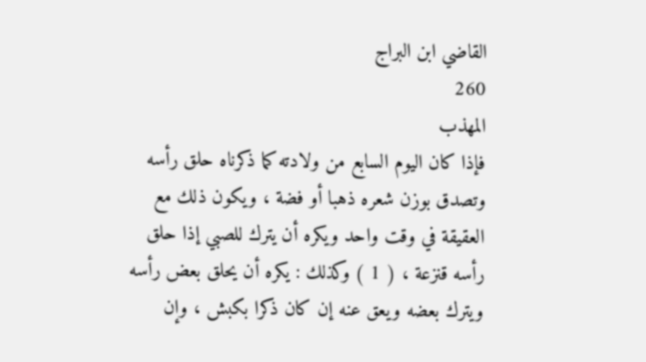القاضي ابن البراج
260
المهذب
فإذا كان اليوم السابع من ولادته كما ذكرناه حلق رأسه وتصدق بوزن شعره ذهبا أو فضة ، ويكون ذلك مع العقيقة في وقت واحد ويكره أن يترك للصبي إذا حلق رأسه قنزعة ، ( 1 ) وكذلك : يكره أن يحلق بعض رأسه ويترك بعضه ويعق عنه إن كان ذكرا بكبش ، وإن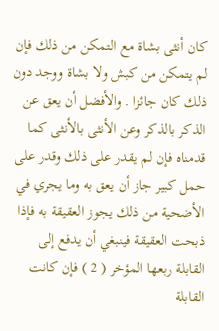كان أنثى بشاة مع التمكن من ذلك فإن لم يتمكن من كبش ولا بشاة ووجد دون ذلك كان جائزا . والأفضل أن يعق عن الذكر بالذكر وعن الأنثى بالأنثى كما قدمناه فإن لم يقدر على ذلك وقدر على حمل كبير جاز أن يعق به وما يجري في الأضحية من ذلك يجوز العقيقة به فإذا ذبحت العقيقة فينبغي أن يدفع إلى القابلة ربعها المؤخر ( 2 ) فإن كانت القابلة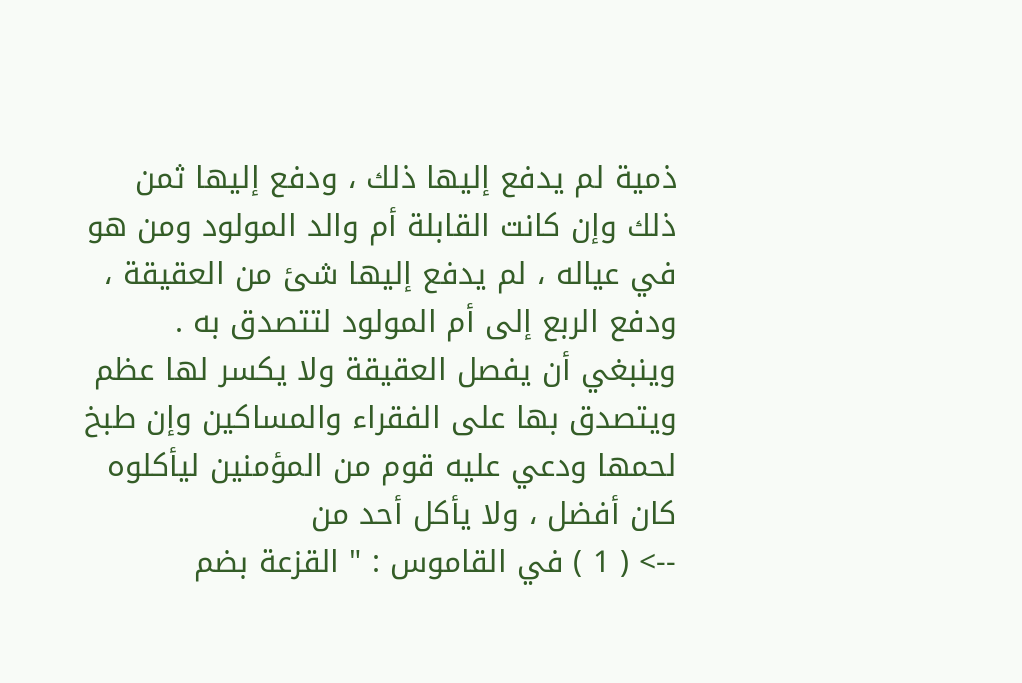ذمية لم يدفع إليها ذلك ، ودفع إليها ثمن ذلك وإن كانت القابلة أم والد المولود ومن هو في عياله ، لم يدفع إليها شئ من العقيقة ، ودفع الربع إلى أم المولود لتتصدق به . وينبغي أن يفصل العقيقة ولا يكسر لها عظم ويتصدق بها على الفقراء والمساكين وإن طبخ لحمها ودعي عليه قوم من المؤمنين ليأكلوه كان أفضل ، ولا يأكل أحد من
--> ( 1 ) في القاموس : " القزعة بضم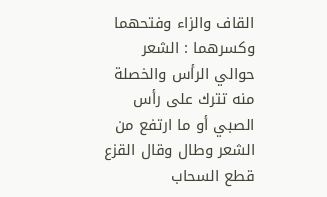القاف والزاء وفتحهما وكسرهما : الشعر حوالي الرأس والخصلة منه تترك على رأس الصبي أو ما ارتفع من الشعر وطال وقال القزع قطع السحاب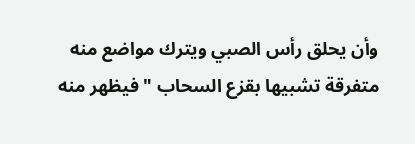وأن يحلق رأس الصبي ويترك مواضع منه متفرقة تشبيها بقزع السحاب " فيظهر منه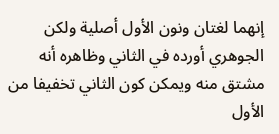إنهما لغتان ونون الأول أصلية ولكن الجوهري أورده في الثاني وظاهره أنه مشتق منه ويمكن كون الثاني تخفيفا من الأول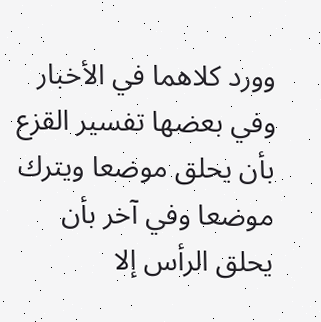وورد كلاهما في الأخبار وفي بعضها تفسير القزع بأن يحلق موضعا ويترك موضعا وفي آخر بأن يحلق الرأس إلا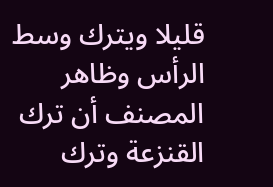قليلا ويترك وسط الرأس وظاهر المصنف أن ترك القنزعة وترك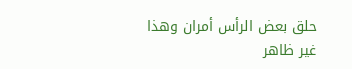حلق بعض الرأس أمران وهذا غير ظاهر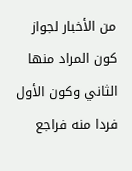من الأخبار لجواز كون المراد منها الثاني وكون الأول فردا منه فراجع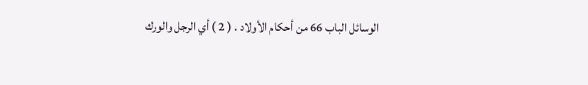الوسائل الباب 66 من أحكام الأولاد . ( 2 ) أي الرجل والورك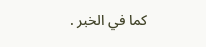كما في الخبر .